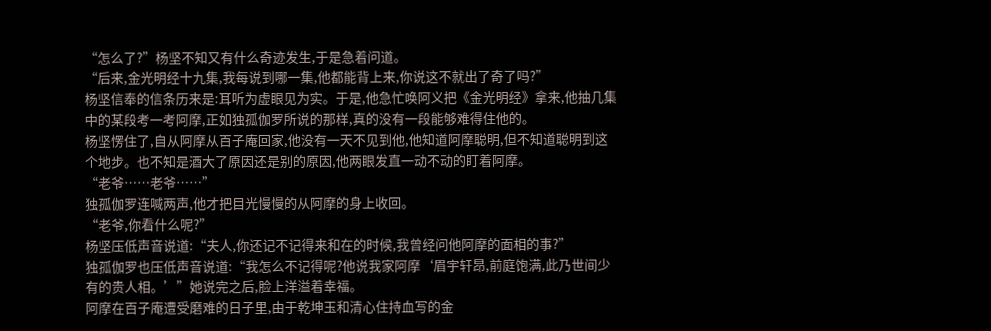“怎么了?”杨坚不知又有什么奇迹发生,于是急着问道。
“后来,金光明经十九集,我每说到哪一集,他都能背上来,你说这不就出了奇了吗?”
杨坚信奉的信条历来是:耳听为虚眼见为实。于是,他急忙唤阿义把《金光明经》拿来,他抽几集中的某段考一考阿摩,正如独孤伽罗所说的那样,真的没有一段能够难得住他的。
杨坚愣住了,自从阿摩从百子庵回家,他没有一天不见到他,他知道阿摩聪明,但不知道聪明到这个地步。也不知是酒大了原因还是别的原因,他两眼发直一动不动的盯着阿摩。
“老爷……老爷……”
独孤伽罗连喊两声,他才把目光慢慢的从阿摩的身上收回。
“老爷,你看什么呢?”
杨坚压低声音说道:“夫人,你还记不记得来和在的时候,我曾经问他阿摩的面相的事?”
独孤伽罗也压低声音说道:“我怎么不记得呢?他说我家阿摩‘眉宇轩昂,前庭饱满,此乃世间少有的贵人相。’”她说完之后,脸上洋溢着幸福。
阿摩在百子庵遭受磨难的日子里,由于乾坤玉和清心住持血写的金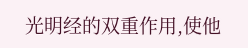光明经的双重作用,使他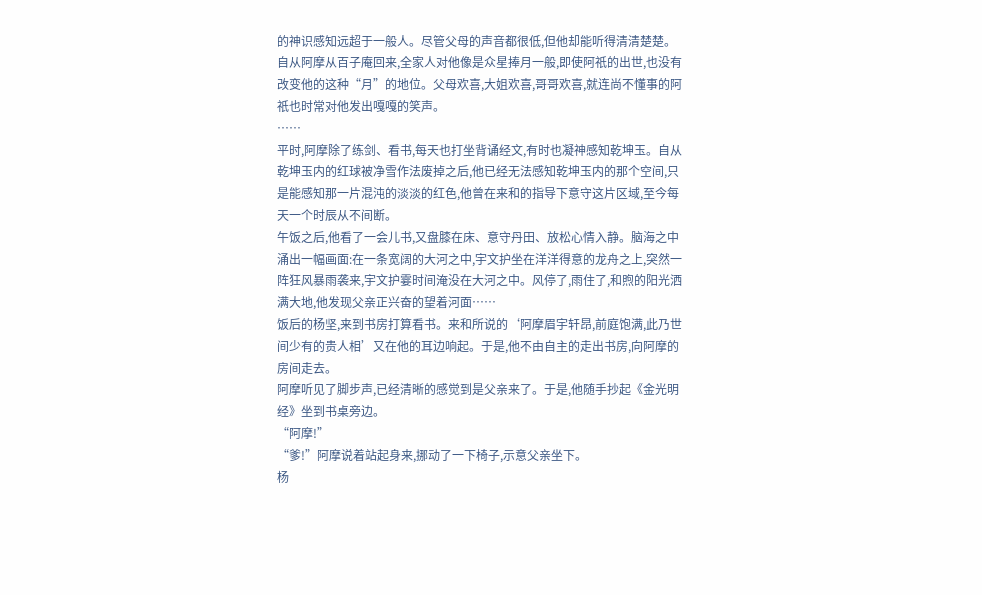的神识感知远超于一般人。尽管父母的声音都很低,但他却能听得清清楚楚。
自从阿摩从百子庵回来,全家人对他像是众星捧月一般,即使阿祇的出世,也没有改变他的这种“月”的地位。父母欢喜,大姐欢喜,哥哥欢喜,就连尚不懂事的阿祇也时常对他发出嘎嘎的笑声。
……
平时,阿摩除了练剑、看书,每天也打坐背诵经文,有时也凝神感知乾坤玉。自从乾坤玉内的红球被净雪作法废掉之后,他已经无法感知乾坤玉内的那个空间,只是能感知那一片混沌的淡淡的红色,他曾在来和的指导下意守这片区域,至今每天一个时辰从不间断。
午饭之后,他看了一会儿书,又盘膝在床、意守丹田、放松心情入静。脑海之中涌出一幅画面:在一条宽阔的大河之中,宇文护坐在洋洋得意的龙舟之上,突然一阵狂风暴雨袭来,宇文护霎时间淹没在大河之中。风停了,雨住了,和煦的阳光洒满大地,他发现父亲正兴奋的望着河面……
饭后的杨坚,来到书房打算看书。来和所说的‘阿摩眉宇轩昂,前庭饱满,此乃世间少有的贵人相’又在他的耳边响起。于是,他不由自主的走出书房,向阿摩的房间走去。
阿摩听见了脚步声,已经清晰的感觉到是父亲来了。于是,他随手抄起《金光明经》坐到书桌旁边。
“阿摩!”
“爹!”阿摩说着站起身来,挪动了一下椅子,示意父亲坐下。
杨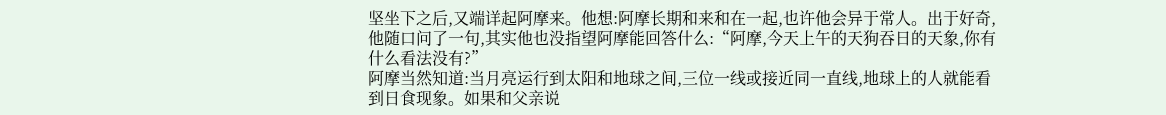坚坐下之后,又端详起阿摩来。他想:阿摩长期和来和在一起,也许他会异于常人。出于好奇,他随口问了一句,其实他也没指望阿摩能回答什么:“阿摩,今天上午的天狗吞日的天象,你有什么看法没有?”
阿摩当然知道:当月亮运行到太阳和地球之间,三位一线或接近同一直线,地球上的人就能看到日食现象。如果和父亲说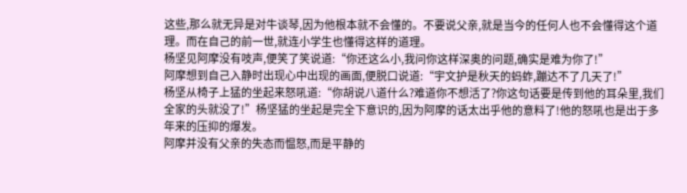这些,那么就无异是对牛谈琴,因为他根本就不会懂的。不要说父亲,就是当今的任何人也不会懂得这个道理。而在自己的前一世,就连小学生也懂得这样的道理。
杨坚见阿摩没有吱声,便笑了笑说道:“你还这么小,我问你这样深奥的问题,确实是难为你了!”
阿摩想到自己入静时出现心中出现的画面,便脱口说道:“宇文护是秋天的蚂蚱,蹦达不了几天了!”
杨坚从椅子上猛的坐起来怒吼道:“你胡说八道什么?难道你不想活了?你这句话要是传到他的耳朵里,我们全家的头就没了!”杨坚猛的坐起是完全下意识的,因为阿摩的话太出乎他的意料了!他的怒吼也是出于多年来的压抑的爆发。
阿摩并没有父亲的失态而愠怒,而是平静的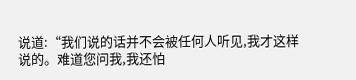说道:“我们说的话并不会被任何人听见,我才这样说的。难道您问我,我还怕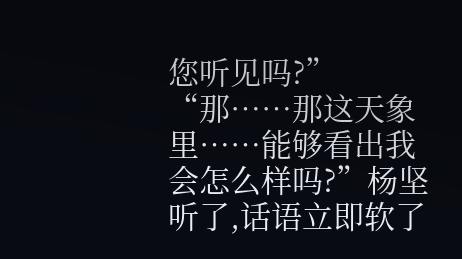您听见吗?”
“那……那这天象里……能够看出我会怎么样吗?”杨坚听了,话语立即软了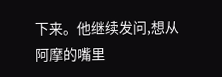下来。他继续发问,想从阿摩的嘴里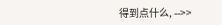得到点什么, -->>